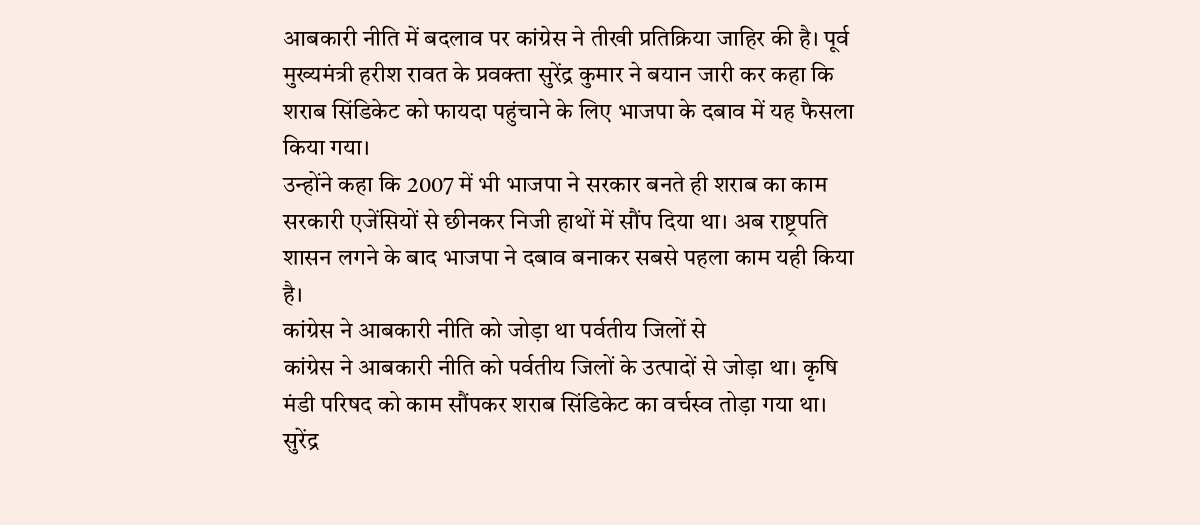आबकारी नीति में बदलाव पर कांग्रेस ने तीखी प्रतिक्रिया जाहिर की है। पूर्व मुख्यमंत्री हरीश रावत के प्रवक्ता सुरेंद्र कुमार ने बयान जारी कर कहा कि शराब सिंडिकेट को फायदा पहुंचाने के लिए भाजपा के दबाव में यह फैसला किया गया।
उन्होंने कहा कि 2007 में भी भाजपा ने सरकार बनते ही शराब का काम सरकारी एजेंसियों से छीनकर निजी हाथों में सौंप दिया था। अब राष्ट्रपति शासन लगने के बाद भाजपा ने दबाव बनाकर सबसे पहला काम यही किया है।
कांग्रेस ने आबकारी नीति को जोड़ा था पर्वतीय जिलों से
कांग्रेस ने आबकारी नीति को पर्वतीय जिलों के उत्पादों से जोड़ा था। कृषि मंडी परिषद को काम सौंपकर शराब सिंडिकेट का वर्चस्व तोड़ा गया था।
सुरेंद्र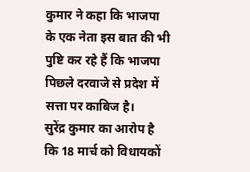कुमार ने कहा कि भाजपा के एक नेता इस बात की भी पुष्टि कर रहे हैं कि भाजपा पिछले दरवाजे से प्रदेश में सत्ता पर काबिज है।
सुरेंद्र कुमार का आरोप है कि 18 मार्च को विधायकों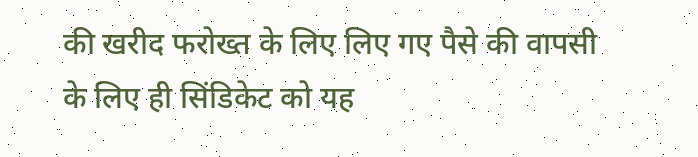की खरीद फरोख्त के लिए लिए गए पैसे की वापसी के लिए ही सिंडिकेट को यह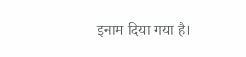इनाम दिया गया है।